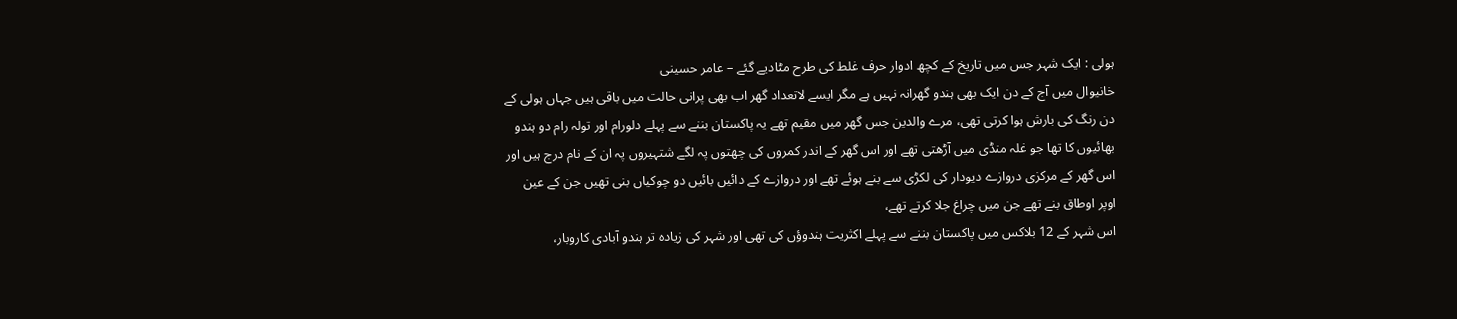ہولی : ایک شہر جس میں تاریخ کے کچھ ادوار حرف غلط کی طرح مٹادیے گئے – عامر حسینی
خانیوال میں آج کے دن ایک بھی ہندو گھرانہ نہیں ہے مگر ایسے لاتعداد گھر اب بھی پرانی حالت میں باقی ہیں جہاں ہولی کے دن رنگ کی بارش ہوا کرتی تھی، مرے والدین جس گھر میں مقیم تھے یہ پاکستان بننے سے پہلے دلورام اور تولہ رام دو ہندو بھائیوں کا تھا جو غلہ منڈی میں آڑھتی تھے اور اس گھر کے اندر کمروں کی چھتوں پہ لگے شتہیروں پہ ان کے نام درج ہیں اور اس گھر کے مرکزی دروازے دیودار کی لکڑی سے بنے ہوئے تھے اور دروازے کے دائیں بائیں دو چوکیاں بنی تھیں جن کے عین اوپر اوطاق بنے تھے جن میں چراغ جلا کرتے تھے،
اس شہر کے 12 بلاکس میں پاکستان بننے سے پہلے اکثریت ہندوؤں کی تھی اور شہر کی زیادہ تر ہندو آبادی کاروبار،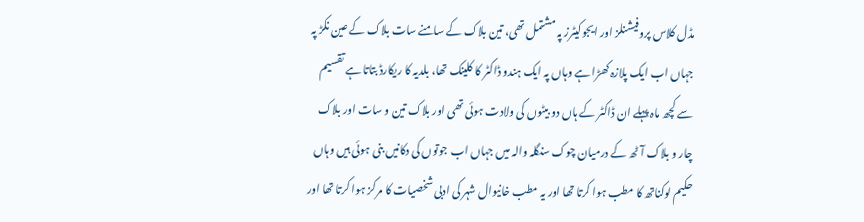مڈل کلاس پروفیشنلز اور ایجوکیٹرز پہ مشتمل تھی، تین بلاک کے سامنے سات بلاک کے عین نکڑ پہ جہاں اب ایک پلازہ کھڑا ہے وہاں پہ ایک ہندو ڈاکٹر کا کلینک تھا، بلدیہ کا ریکارڈ بتاتا ہے تقسیم سے کچھ ماہ پہلے ان ڈاکٹر کے ہاں دو بیٹوں کی ولادت ہوئی تھی اور بلاک تین و سات اور بلاک چار و بلاک آٹھ کے درمیان چوک سنگلہ والہ میں جہاں اب جوتوں کی دکانیں بنی ہوئی ہیں وہاں حکیم لوکناتھ کا مطب ہوا کرتا تھا اور یہ مطب خانیوال شہر کی ادبی شخصیات کا مرکز ہوا کرتا تھا اور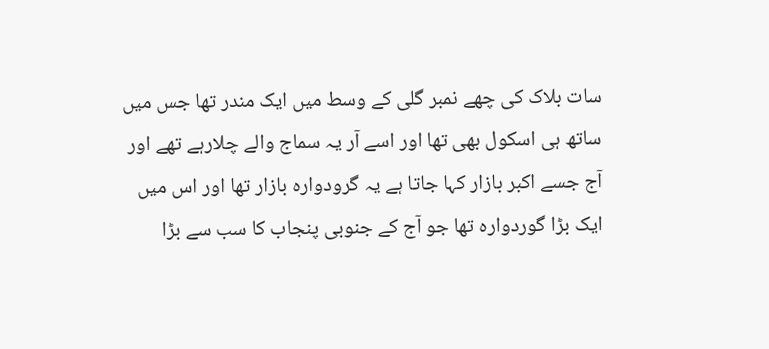سات بلاک کی چھے نمبر گلی کے وسط میں ایک مندر تھا جس میں ساتھ ہی اسکول بھی تھا اور اسے آر یہ سماج والے چلارہے تھے اور آج جسے اکبر بازار کہا جاتا ہے یہ گرودوارہ بازار تھا اور اس میں ایک بڑا گوردوارہ تھا جو آج کے جنوبی پنجاب کا سب سے بڑا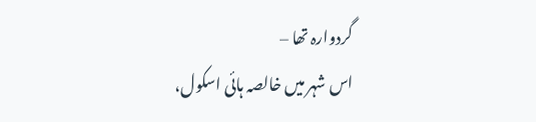گردوارہ تھا –
اس شہر میں خالصہ ہائی اسکول،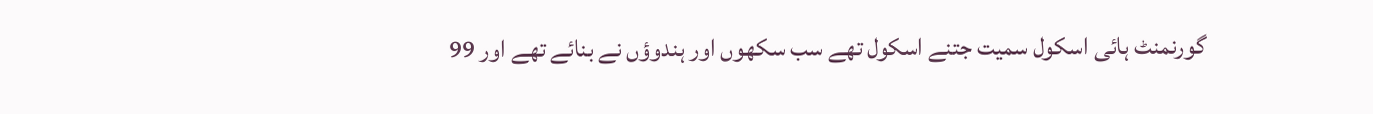گورنمنٹ ہائی اسکول سمیت جتنے اسکول تھے سب سکھوں اور ہندوؤں نے بنائے تھے اور 99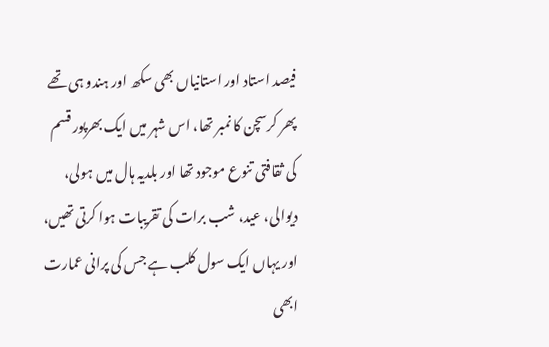فیصد استاد اور استانیاں بھی سکھ اور ہندو ہی تھے پھر کرسچن کا نمبر تھا، اس شہر میں ایک بھرپور قسم کی ثقافتی تنوع موجود تھا اور بلدیہ ہال میں ہولی، دیوالی، عید، شب برات کی تقریبات ہوا کرتی تھیں، اور یہاں ایک سول کلب ہے جس کی پرانی عمارت ابھی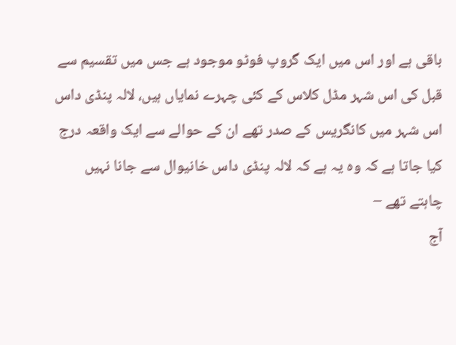باقی ہے اور اس میں ایک گروپ فوٹو موجود ہے جس میں تقسیم سے قبل کی اس شہر مڈل کلاس کے کئی چہرے نمایاں ہیں، لالہ پنڈی داس اس شہر میں کانگریس کے صدر تھے ان کے حوالے سے ایک واقعہ درج کیا جاتا ہے کہ وہ یہ ہے کہ لالہ پنڈی داس خانیوال سے جانا نہیں چاہتے تھے –
آج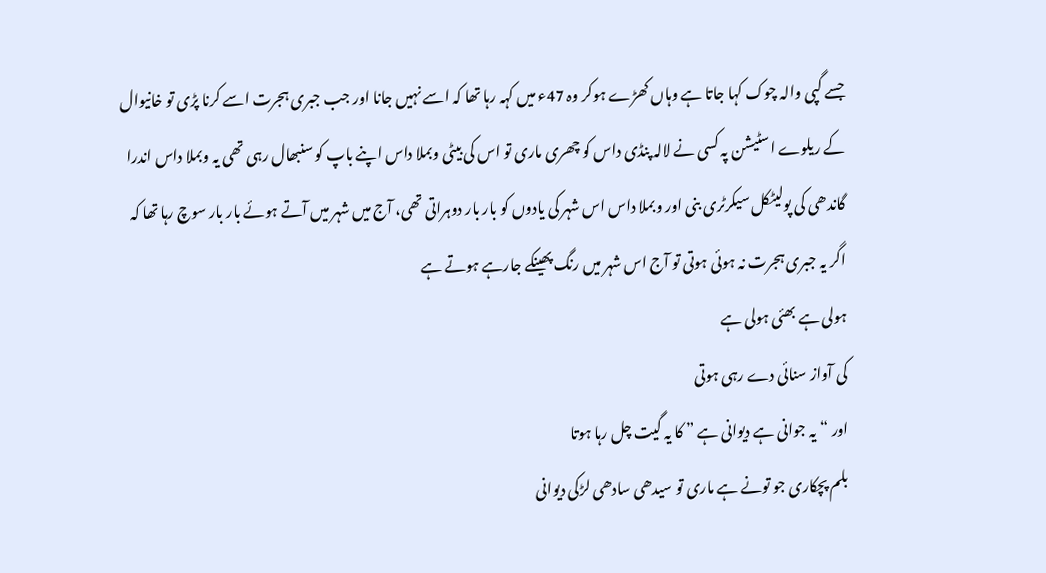جسے گپی والہ چوک کہا جاتا ہے وہاں کھڑے ہوکر وہ 47ء میں کہہ رہا تھا کہ اسے نہیں جانا اور جب جبری ہجرت اسے کرنا پڑی تو خانیوال کے ریلوے اسٹیشن پہ کسی نے لالہ پنڈی داس کو چھری ماری تو اس کی بیٹی وبملا داس اپنے باپ کو سنبھال رہی تھی یہ وبملا داس اندرا گاندھی کی پولیٹکل سیکرٹری بنی اور وبملا داس اس شہر کی یادوں کو بار بار دوہراتی تھی، آج میں شہر میں آتے ہوئے بار بار سوچ رہا تھا کہ اگر یہ جبری ہجرت نہ ہوئی ہوتی تو آج اس شہر میں رنگ پھینکے جارہے ہوتے ہے
ہولی ہے بھئی ہولی ہے
کی آواز سنائی دے رہی ہوتی
اور “یہ جوانی ہے دیوانی ہے ” کا یہ گیت چل رہا ہوتا
بلم پچکاری جو تونے ہے ماری تو سیدھی سادھی لڑکی دیوانی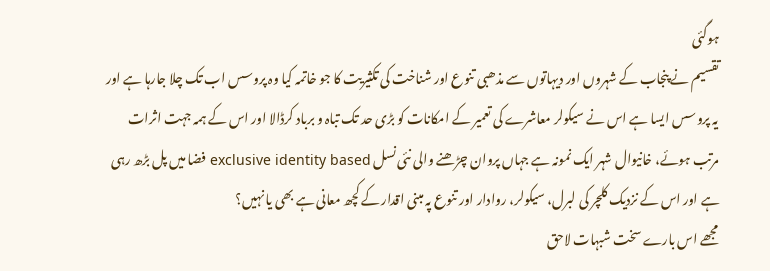ہوگئی
تقسیم نے پنجاب کے شہروں اور دیہاتوں سے مذھبی تنوع اور شناخت کی تکثیریت کا جو خاتمہ کیا وہ پروسس اب تک چلا جارہا ہے اور یہ پروسس ایسا ہے اس نے سیکولر معاشرے کی تعمیر کے امکانات کو بڑی حد تک تباہ و برباد کرڈالا اور اس کے ہمہ جہت اثرات مرتب ہوئے، خانیوال شہر ایک نمونہ ہے جہاں پروان چڑھنے والی نئی نسل exclusive identity based فضا میں پل بڑھ رہی ہے اور اس کے نزدیک کلچر کی لبرل، سیکولر، روادار اور تنوع پہ مبنی اقدار کے کچھ معانی ہے بھی یا نہیں؟
مجھے اس بارے سخت شبہات لاحق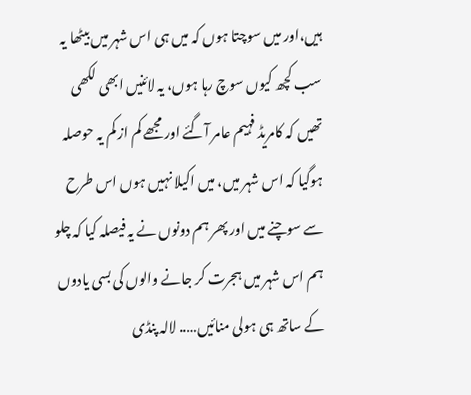ہیں،اور میں سوچتا ہوں کہ میں ہی اس شہر میں بیٹھا یہ سب کچھ کیوں سوچ رہا ہوں، یہ لائنیں ابھی لکھی تھیں کہ کامریڈ فہیم عامر آگئے اور مجھے کم از کم یہ حوصلہ ہوگیا کہ اس شہر میں، میں اکیلا نہیں ہوں اس طرح سے سوچنے میں اور پھر ہم دونوں نے یہ فیصلہ کیا کہ چلو ہم اس شہر میں ہجرت کر جانے والوں کی بسی یادوں کے ساتھ ہی ہولی منائیں….. لالہ پنڈی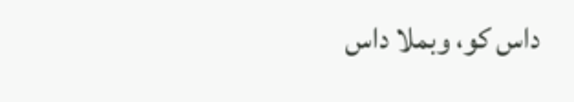داس کو، وبملا داس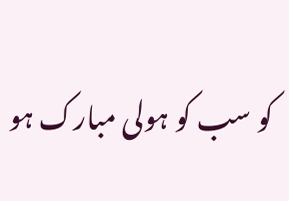کو سب کو ہولی مبارک ہو